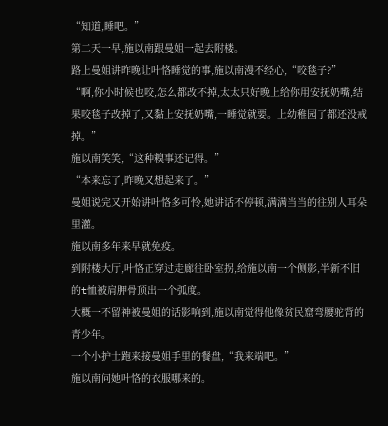“知道,睡吧。”
第二天一早,施以南跟曼姐一起去附楼。
路上曼姐讲昨晚让叶恪睡觉的事,施以南漫不经心,“咬毯子?”
“啊,你小时候也咬,怎么都改不掉,太太只好晚上给你用安抚奶嘴,结果咬毯子改掉了,又黏上安抚奶嘴,一睡觉就要。上幼稚园了都还没戒掉。”
施以南笑笑,“这种糗事还记得。”
“本来忘了,昨晚又想起来了。”
曼姐说完又开始讲叶恪多可怜,她讲话不停顿,满满当当的往别人耳朵里灌。
施以南多年来早就免疫。
到附楼大厅,叶恪正穿过走廊往卧室拐,给施以南一个侧影,半新不旧的t恤被肩胛骨顶出一个弧度。
大概一不留神被曼姐的话影响到,施以南觉得他像贫民窟弯腰驼背的青少年。
一个小护士跑来接曼姐手里的餐盘,“我来端吧。”
施以南问她叶恪的衣服哪来的。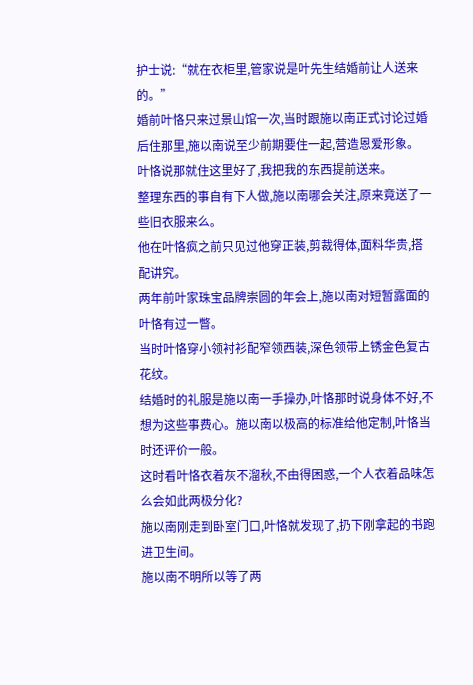护士说:“就在衣柜里,管家说是叶先生结婚前让人送来的。”
婚前叶恪只来过景山馆一次,当时跟施以南正式讨论过婚后住那里,施以南说至少前期要住一起,营造恩爱形象。
叶恪说那就住这里好了,我把我的东西提前送来。
整理东西的事自有下人做,施以南哪会关注,原来竟送了一些旧衣服来么。
他在叶恪疯之前只见过他穿正装,剪裁得体,面料华贵,搭配讲究。
两年前叶家珠宝品牌崇圆的年会上,施以南对短暂露面的叶恪有过一瞥。
当时叶恪穿小领衬衫配窄领西装,深色领带上锈金色复古花纹。
结婚时的礼服是施以南一手操办,叶恪那时说身体不好,不想为这些事费心。施以南以极高的标准给他定制,叶恪当时还评价一般。
这时看叶恪衣着灰不溜秋,不由得困惑,一个人衣着品味怎么会如此两极分化?
施以南刚走到卧室门口,叶恪就发现了,扔下刚拿起的书跑进卫生间。
施以南不明所以等了两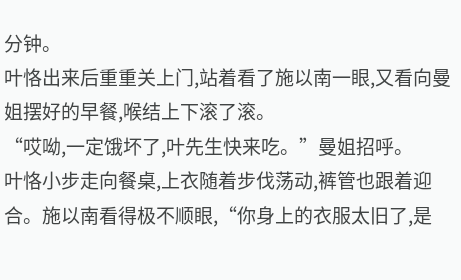分钟。
叶恪出来后重重关上门,站着看了施以南一眼,又看向曼姐摆好的早餐,喉结上下滚了滚。
“哎呦,一定饿坏了,叶先生快来吃。”曼姐招呼。
叶恪小步走向餐桌,上衣随着步伐荡动,裤管也跟着迎合。施以南看得极不顺眼,“你身上的衣服太旧了,是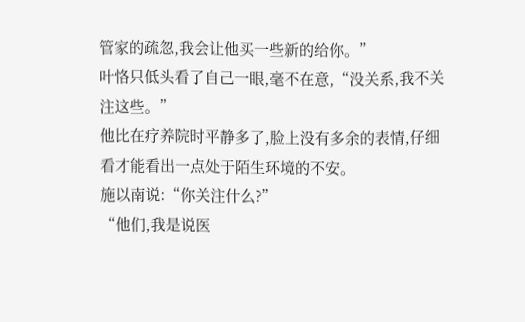管家的疏忽,我会让他买一些新的给你。”
叶恪只低头看了自己一眼,毫不在意,“没关系,我不关注这些。”
他比在疗养院时平静多了,脸上没有多余的表情,仔细看才能看出一点处于陌生环境的不安。
施以南说:“你关注什么?”
“他们,我是说医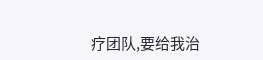疗团队,要给我治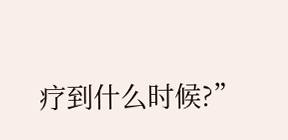疗到什么时候?”